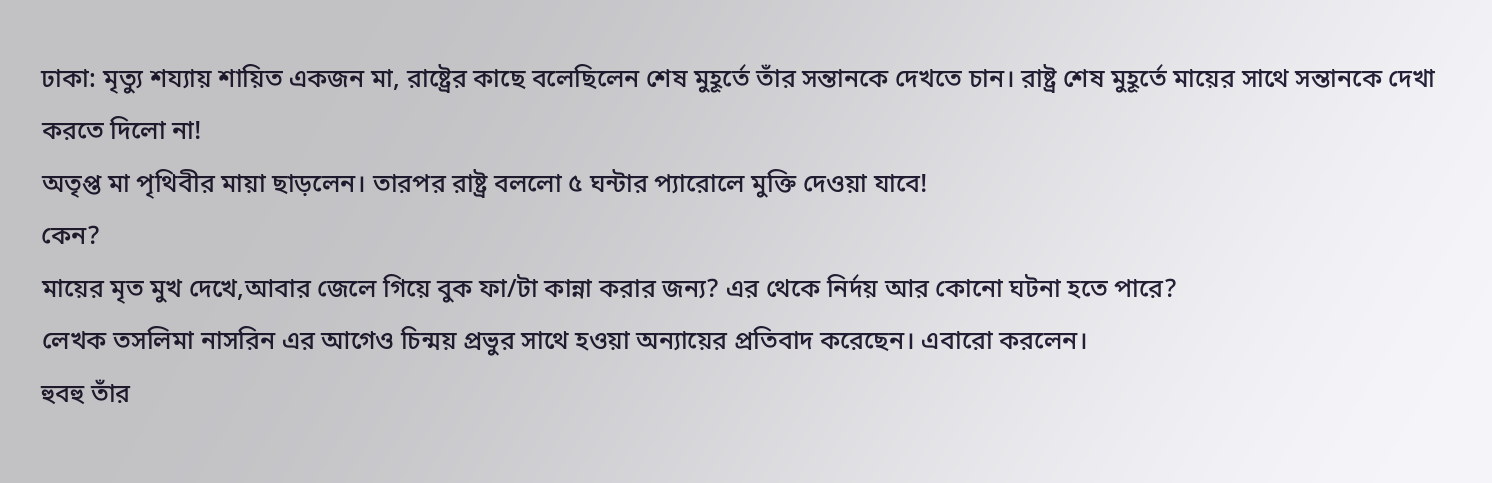ঢাকা: মৃত্যু শয্যায় শায়িত একজন মা, রাষ্ট্রের কাছে বলেছিলেন শেষ মুহূর্তে তাঁর সন্তানকে দেখতে চান। রাষ্ট্র শেষ মুহূর্তে মায়ের সাথে সন্তানকে দেখা করতে দিলো না!
অতৃপ্ত মা পৃথিবীর মায়া ছাড়লেন। তারপর রাষ্ট্র বললো ৫ ঘন্টার প্যারোলে মুক্তি দেওয়া যাবে!
কেন?
মায়ের মৃত মুখ দেখে,আবার জেলে গিয়ে বুক ফা/টা কান্না করার জন্য? এর থেকে নির্দয় আর কোনো ঘটনা হতে পারে?
লেখক তসলিমা নাসরিন এর আগেও চিন্ময় প্রভুর সাথে হওয়া অন্যায়ের প্রতিবাদ করেছেন। এবারো করলেন।
হুবহু তাঁর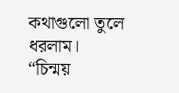কথাগুলো তুলে ধরলাম।
“চিন্ময়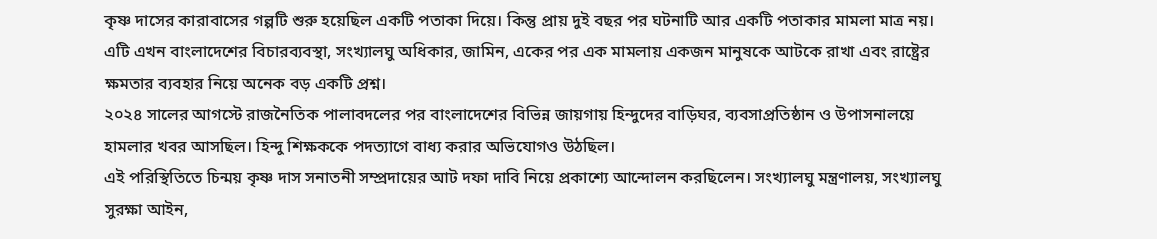কৃষ্ণ দাসের কারাবাসের গল্পটি শুরু হয়েছিল একটি পতাকা দিয়ে। কিন্তু প্রায় দুই বছর পর ঘটনাটি আর একটি পতাকার মামলা মাত্র নয়। এটি এখন বাংলাদেশের বিচারব্যবস্থা, সংখ্যালঘু অধিকার, জামিন, একের পর এক মামলায় একজন মানুষকে আটকে রাখা এবং রাষ্ট্রের ক্ষমতার ব্যবহার নিয়ে অনেক বড় একটি প্রশ্ন।
২০২৪ সালের আগস্টে রাজনৈতিক পালাবদলের পর বাংলাদেশের বিভিন্ন জায়গায় হিন্দুদের বাড়িঘর, ব্যবসাপ্রতিষ্ঠান ও উপাসনালয়ে হামলার খবর আসছিল। হিন্দু শিক্ষককে পদত্যাগে বাধ্য করার অভিযোগও উঠছিল।
এই পরিস্থিতিতে চিন্ময় কৃষ্ণ দাস সনাতনী সম্প্রদায়ের আট দফা দাবি নিয়ে প্রকাশ্যে আন্দোলন করছিলেন। সংখ্যালঘু মন্ত্রণালয়, সংখ্যালঘু সুরক্ষা আইন,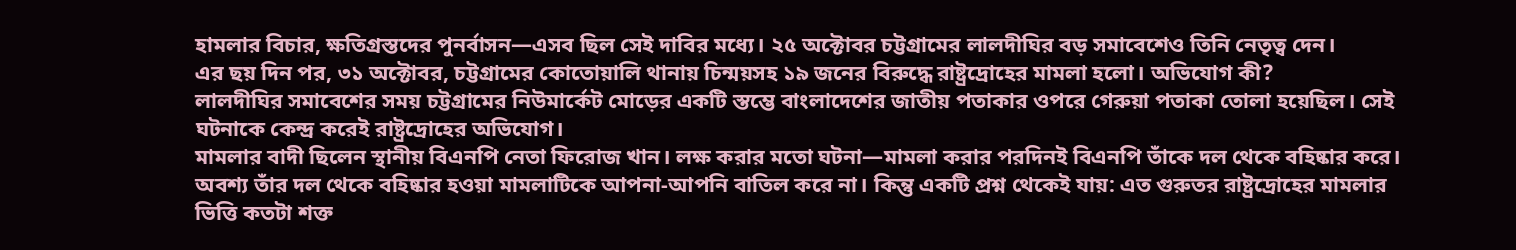হামলার বিচার, ক্ষতিগ্রস্তদের পুনর্বাসন—এসব ছিল সেই দাবির মধ্যে। ২৫ অক্টোবর চট্টগ্রামের লালদীঘির বড় সমাবেশেও তিনি নেতৃত্ব দেন।
এর ছয় দিন পর, ৩১ অক্টোবর, চট্টগ্রামের কোতোয়ালি থানায় চিন্ময়সহ ১৯ জনের বিরুদ্ধে রাষ্ট্রদ্রোহের মামলা হলো। অভিযোগ কী?
লালদীঘির সমাবেশের সময় চট্টগ্রামের নিউমার্কেট মোড়ের একটি স্তম্ভে বাংলাদেশের জাতীয় পতাকার ওপরে গেরুয়া পতাকা তোলা হয়েছিল। সেই ঘটনাকে কেন্দ্র করেই রাষ্ট্রদ্রোহের অভিযোগ।
মামলার বাদী ছিলেন স্থানীয় বিএনপি নেতা ফিরোজ খান। লক্ষ করার মতো ঘটনা—মামলা করার পরদিনই বিএনপি তাঁকে দল থেকে বহিষ্কার করে।
অবশ্য তাঁর দল থেকে বহিষ্কার হওয়া মামলাটিকে আপনা-আপনি বাতিল করে না। কিন্তু একটি প্রশ্ন থেকেই যায়: এত গুরুতর রাষ্ট্রদ্রোহের মামলার ভিত্তি কতটা শক্ত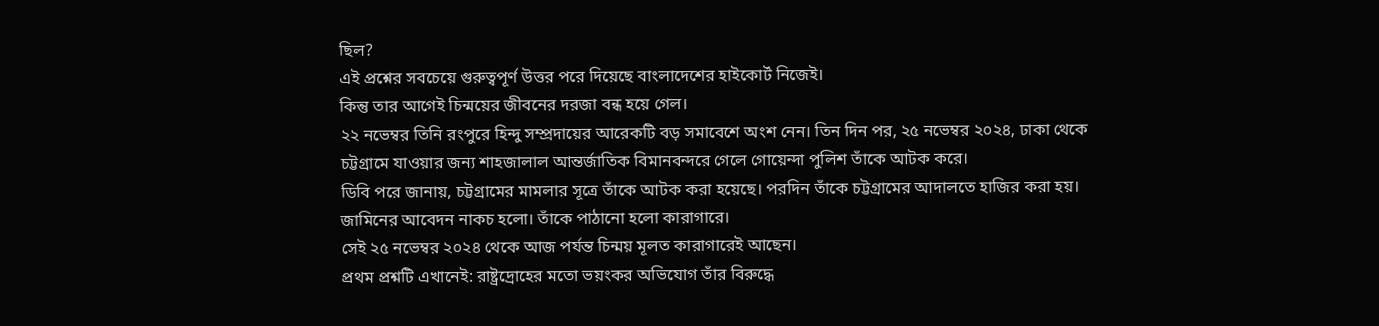ছিল?
এই প্রশ্নের সবচেয়ে গুরুত্বপূর্ণ উত্তর পরে দিয়েছে বাংলাদেশের হাইকোর্ট নিজেই।
কিন্তু তার আগেই চিন্ময়ের জীবনের দরজা বন্ধ হয়ে গেল।
২২ নভেম্বর তিনি রংপুরে হিন্দু সম্প্রদায়ের আরেকটি বড় সমাবেশে অংশ নেন। তিন দিন পর, ২৫ নভেম্বর ২০২৪, ঢাকা থেকে চট্টগ্রামে যাওয়ার জন্য শাহজালাল আন্তর্জাতিক বিমানবন্দরে গেলে গোয়েন্দা পুলিশ তাঁকে আটক করে।
ডিবি পরে জানায়, চট্টগ্রামের মামলার সূত্রে তাঁকে আটক করা হয়েছে। পরদিন তাঁকে চট্টগ্রামের আদালতে হাজির করা হয়। জামিনের আবেদন নাকচ হলো। তাঁকে পাঠানো হলো কারাগারে।
সেই ২৫ নভেম্বর ২০২৪ থেকে আজ পর্যন্ত চিন্ময় মূলত কারাগারেই আছেন।
প্রথম প্রশ্নটি এখানেই: রাষ্ট্রদ্রোহের মতো ভয়ংকর অভিযোগ তাঁর বিরুদ্ধে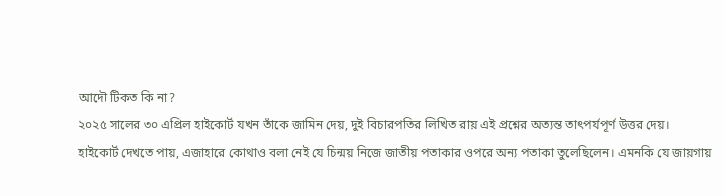আদৌ টিকত কি না?
২০২৫ সালের ৩০ এপ্রিল হাইকোর্ট যখন তাঁকে জামিন দেয়, দুই বিচারপতির লিখিত রায় এই প্রশ্নের অত্যন্ত তাৎপর্যপূর্ণ উত্তর দেয়।
হাইকোর্ট দেখতে পায়, এজাহারে কোথাও বলা নেই যে চিন্ময় নিজে জাতীয় পতাকার ওপরে অন্য পতাকা তুলেছিলেন। এমনকি যে জায়গায়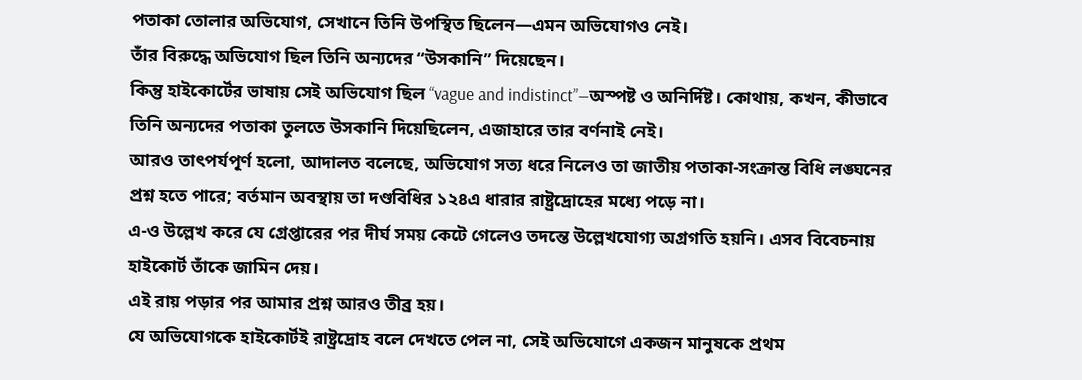পতাকা তোলার অভিযোগ, সেখানে তিনি উপস্থিত ছিলেন—এমন অভিযোগও নেই।
তাঁর বিরুদ্ধে অভিযোগ ছিল তিনি অন্যদের “উসকানি” দিয়েছেন।
কিন্তু হাইকোর্টের ভাষায় সেই অভিযোগ ছিল “vague and indistinct”—অস্পষ্ট ও অনির্দিষ্ট। কোথায়, কখন, কীভাবে তিনি অন্যদের পতাকা তুলতে উসকানি দিয়েছিলেন, এজাহারে তার বর্ণনাই নেই।
আরও তাৎপর্যপূর্ণ হলো, আদালত বলেছে, অভিযোগ সত্য ধরে নিলেও তা জাতীয় পতাকা-সংক্রান্ত বিধি লঙ্ঘনের প্রশ্ন হতে পারে; বর্তমান অবস্থায় তা দণ্ডবিধির ১২৪এ ধারার রাষ্ট্রদ্রোহের মধ্যে পড়ে না।
এ-ও উল্লেখ করে যে গ্রেপ্তারের পর দীর্ঘ সময় কেটে গেলেও তদন্তে উল্লেখযোগ্য অগ্রগতি হয়নি। এসব বিবেচনায় হাইকোর্ট তাঁকে জামিন দেয়।
এই রায় পড়ার পর আমার প্রশ্ন আরও তীব্র হয়।
যে অভিযোগকে হাইকোর্টই রাষ্ট্রদ্রোহ বলে দেখতে পেল না, সেই অভিযোগে একজন মানুষকে প্রথম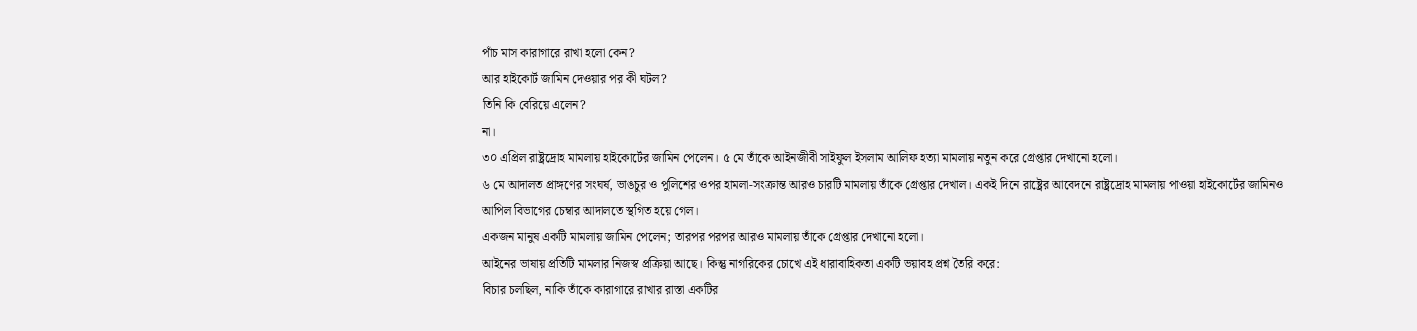পাঁচ মাস কারাগারে রাখা হলো কেন?
আর হাইকোর্ট জামিন দেওয়ার পর কী ঘটল?
তিনি কি বেরিয়ে এলেন?
না।
৩০ এপ্রিল রাষ্ট্রদ্রোহ মামলায় হাইকোর্টের জামিন পেলেন। ৫ মে তাঁকে আইনজীবী সাইফুল ইসলাম আলিফ হত্যা মামলায় নতুন করে গ্রেপ্তার দেখানো হলো।
৬ মে আদালত প্রাঙ্গণের সংঘর্ষ, ভাঙচুর ও পুলিশের ওপর হামলা-সংক্রান্ত আরও চারটি মামলায় তাঁকে গ্রেপ্তার দেখাল। একই দিনে রাষ্ট্রের আবেদনে রাষ্ট্রদ্রোহ মামলায় পাওয়া হাইকোর্টের জামিনও আপিল বিভাগের চেম্বার আদালতে স্থগিত হয়ে গেল।
একজন মানুষ একটি মামলায় জামিন পেলেন; তারপর পরপর আরও মামলায় তাঁকে গ্রেপ্তার দেখানো হলো।
আইনের ভাষায় প্রতিটি মামলার নিজস্ব প্রক্রিয়া আছে। কিন্তু নাগরিকের চোখে এই ধারাবাহিকতা একটি ভয়াবহ প্রশ্ন তৈরি করে:
বিচার চলছিল, নাকি তাঁকে কারাগারে রাখার রাস্তা একটির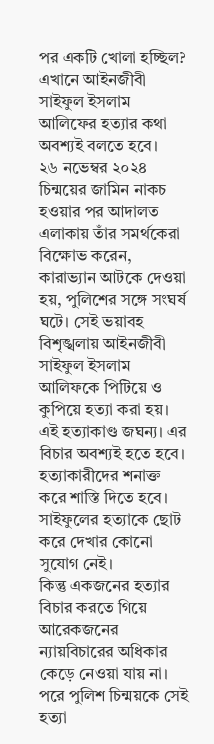পর একটি খোলা হচ্ছিল?
এখানে আইনজীবী সাইফুল ইসলাম আলিফের হত্যার কথা অবশ্যই বলতে হবে।
২৬ নভেম্বর ২০২৪ চিন্ময়ের জামিন নাকচ হওয়ার পর আদালত এলাকায় তাঁর সমর্থকেরা বিক্ষোভ করেন, কারাভ্যান আটকে দেওয়া হয়, পুলিশের সঙ্গে সংঘর্ষ ঘটে। সেই ভয়াবহ বিশৃঙ্খলায় আইনজীবী সাইফুল ইসলাম আলিফকে পিটিয়ে ও কুপিয়ে হত্যা করা হয়।
এই হত্যাকাণ্ড জঘন্য। এর বিচার অবশ্যই হতে হবে। হত্যাকারীদের শনাক্ত করে শাস্তি দিতে হবে। সাইফুলের হত্যাকে ছোট করে দেখার কোনো সুযোগ নেই।
কিন্তু একজনের হত্যার বিচার করতে গিয়ে আরেকজনের ন্যায়বিচারের অধিকার কেড়ে নেওয়া যায় না।
পরে পুলিশ চিন্ময়কে সেই হত্যা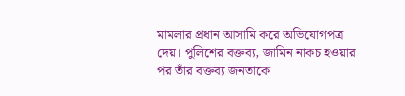মামলার প্রধান আসামি করে অভিযোগপত্র দেয়। পুলিশের বক্তব্য, জামিন নাকচ হওয়ার পর তাঁর বক্তব্য জনতাকে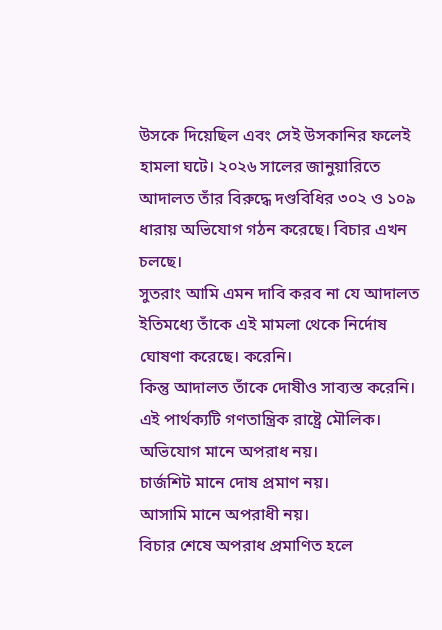উসকে দিয়েছিল এবং সেই উসকানির ফলেই হামলা ঘটে। ২০২৬ সালের জানুয়ারিতে আদালত তাঁর বিরুদ্ধে দণ্ডবিধির ৩০২ ও ১০৯ ধারায় অভিযোগ গঠন করেছে। বিচার এখন চলছে।
সুতরাং আমি এমন দাবি করব না যে আদালত ইতিমধ্যে তাঁকে এই মামলা থেকে নির্দোষ ঘোষণা করেছে। করেনি।
কিন্তু আদালত তাঁকে দোষীও সাব্যস্ত করেনি।
এই পার্থক্যটি গণতান্ত্রিক রাষ্ট্রে মৌলিক।
অভিযোগ মানে অপরাধ নয়।
চার্জশিট মানে দোষ প্রমাণ নয়।
আসামি মানে অপরাধী নয়।
বিচার শেষে অপরাধ প্রমাণিত হলে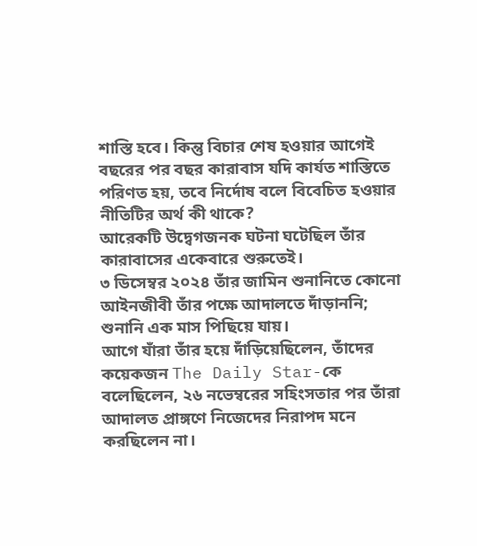শাস্তি হবে। কিন্তু বিচার শেষ হওয়ার আগেই বছরের পর বছর কারাবাস যদি কার্যত শাস্তিতে পরিণত হয়, তবে নির্দোষ বলে বিবেচিত হওয়ার নীতিটির অর্থ কী থাকে?
আরেকটি উদ্বেগজনক ঘটনা ঘটেছিল তাঁর কারাবাসের একেবারে শুরুতেই।
৩ ডিসেম্বর ২০২৪ তাঁর জামিন শুনানিতে কোনো আইনজীবী তাঁর পক্ষে আদালতে দাঁড়াননি; শুনানি এক মাস পিছিয়ে যায়।
আগে যাঁরা তাঁর হয়ে দাঁড়িয়েছিলেন, তাঁদের কয়েকজন The Daily Star-কে বলেছিলেন, ২৬ নভেম্বরের সহিংসতার পর তাঁরা আদালত প্রাঙ্গণে নিজেদের নিরাপদ মনে করছিলেন না।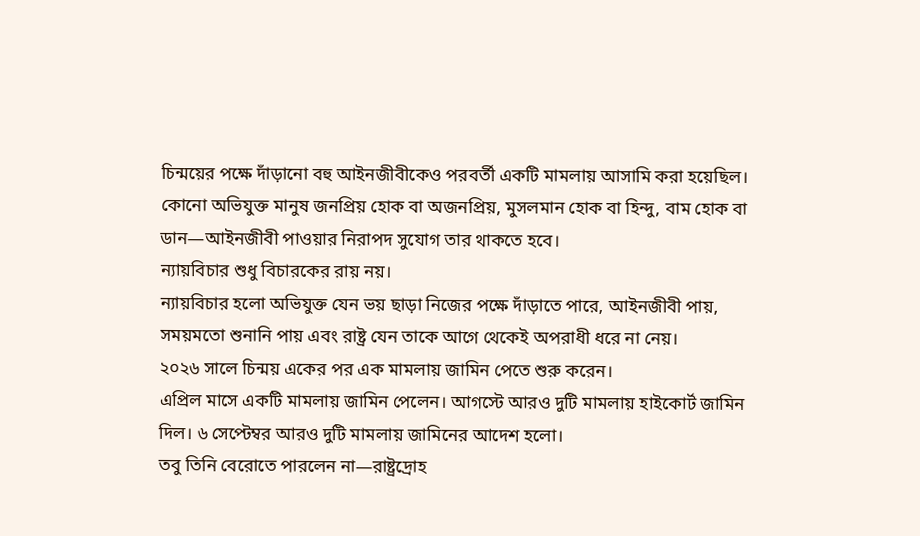চিন্ময়ের পক্ষে দাঁড়ানো বহু আইনজীবীকেও পরবর্তী একটি মামলায় আসামি করা হয়েছিল।
কোনো অভিযুক্ত মানুষ জনপ্রিয় হোক বা অজনপ্রিয়, মুসলমান হোক বা হিন্দু, বাম হোক বা ডান—আইনজীবী পাওয়ার নিরাপদ সুযোগ তার থাকতে হবে।
ন্যায়বিচার শুধু বিচারকের রায় নয়।
ন্যায়বিচার হলো অভিযুক্ত যেন ভয় ছাড়া নিজের পক্ষে দাঁড়াতে পারে, আইনজীবী পায়, সময়মতো শুনানি পায় এবং রাষ্ট্র যেন তাকে আগে থেকেই অপরাধী ধরে না নেয়।
২০২৬ সালে চিন্ময় একের পর এক মামলায় জামিন পেতে শুরু করেন।
এপ্রিল মাসে একটি মামলায় জামিন পেলেন। আগস্টে আরও দুটি মামলায় হাইকোর্ট জামিন দিল। ৬ সেপ্টেম্বর আরও দুটি মামলায় জামিনের আদেশ হলো।
তবু তিনি বেরোতে পারলেন না—রাষ্ট্রদ্রোহ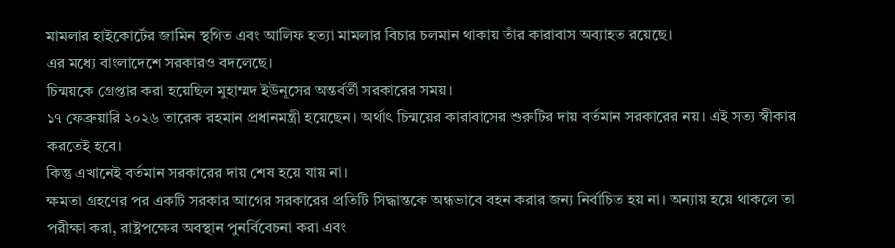মামলার হাইকোর্টের জামিন স্থগিত এবং আলিফ হত্যা মামলার বিচার চলমান থাকায় তাঁর কারাবাস অব্যাহত রয়েছে।
এর মধ্যে বাংলাদেশে সরকারও বদলেছে।
চিন্ময়কে গ্রেপ্তার করা হয়েছিল মুহাম্মদ ইউনূসের অন্তর্বর্তী সরকারের সময়।
১৭ ফেব্রুয়ারি ২০২৬ তারেক রহমান প্রধানমন্ত্রী হয়েছেন। অর্থাৎ চিন্ময়ের কারাবাসের শুরুটির দায় বর্তমান সরকারের নয়। এই সত্য স্বীকার করতেই হবে।
কিন্তু এখানেই বর্তমান সরকারের দায় শেষ হয়ে যায় না।
ক্ষমতা গ্রহণের পর একটি সরকার আগের সরকারের প্রতিটি সিদ্ধান্তকে অন্ধভাবে বহন করার জন্য নির্বাচিত হয় না। অন্যায় হয়ে থাকলে তা পরীক্ষা করা, রাষ্ট্রপক্ষের অবস্থান পুনর্বিবেচনা করা এবং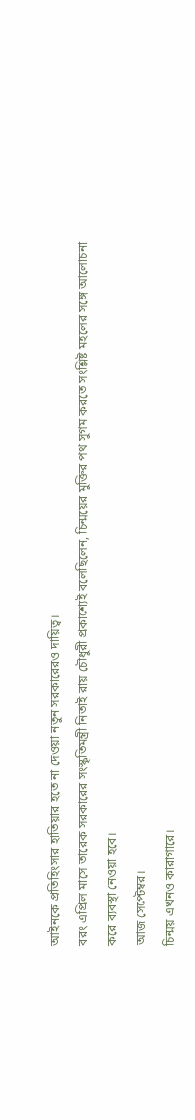আইনকে প্রতিহিংসার হাতিয়ার হতে না দেওয়া নতুন সরকারেরও দায়িত্ব।
বরং এপ্রিল মাসে তারেক সরকারের সংস্কৃতিমন্ত্রী নিতাই রায় চৌধুরী প্রকাশ্যেই বলেছিলেন, চিন্ময়ের মুক্তির পথ সুগম করতে সংশ্লিষ্ট মহলের সঙ্গে আলোচনা করে ব্যবস্থা নেওয়া হবে।
আজ সেপ্টেম্বর।
চিন্ময় এখনও কারাগারে।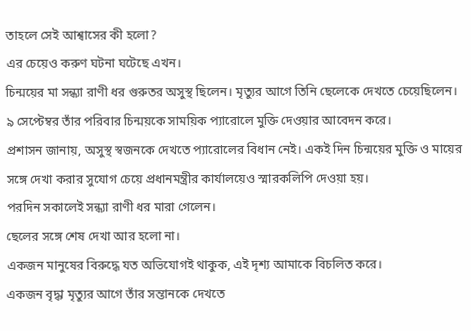তাহলে সেই আশ্বাসের কী হলো?
এর চেয়েও করুণ ঘটনা ঘটেছে এখন।
চিন্ময়ের মা সন্ধ্যা রাণী ধর গুরুতর অসুস্থ ছিলেন। মৃত্যুর আগে তিনি ছেলেকে দেখতে চেয়েছিলেন। ৯ সেপ্টেম্বর তাঁর পরিবার চিন্ময়কে সাময়িক প্যারোলে মুক্তি দেওয়ার আবেদন করে।
প্রশাসন জানায়, অসুস্থ স্বজনকে দেখতে প্যারোলের বিধান নেই। একই দিন চিন্ময়ের মুক্তি ও মায়ের সঙ্গে দেখা করার সুযোগ চেয়ে প্রধানমন্ত্রীর কার্যালয়েও স্মারকলিপি দেওয়া হয়।
পরদিন সকালেই সন্ধ্যা রাণী ধর মারা গেলেন।
ছেলের সঙ্গে শেষ দেখা আর হলো না।
একজন মানুষের বিরুদ্ধে যত অভিযোগই থাকুক, এই দৃশ্য আমাকে বিচলিত করে।
একজন বৃদ্ধা মৃত্যুর আগে তাঁর সন্তানকে দেখতে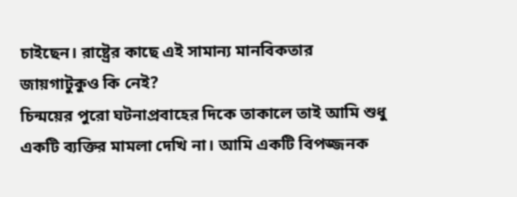চাইছেন। রাষ্ট্রের কাছে এই সামান্য মানবিকতার জায়গাটুকুও কি নেই?
চিন্ময়ের পুরো ঘটনাপ্রবাহের দিকে তাকালে তাই আমি শুধু একটি ব্যক্তির মামলা দেখি না। আমি একটি বিপজ্জনক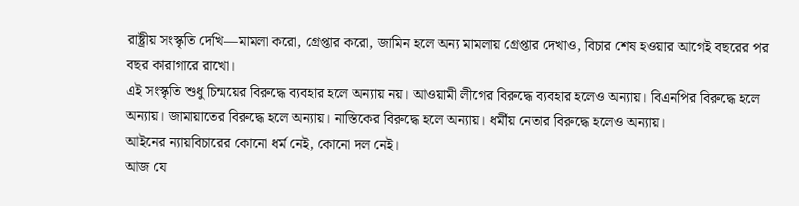রাষ্ট্রীয় সংস্কৃতি দেখি—মামলা করো, গ্রেপ্তার করো, জামিন হলে অন্য মামলায় গ্রেপ্তার দেখাও, বিচার শেষ হওয়ার আগেই বছরের পর বছর কারাগারে রাখো।
এই সংস্কৃতি শুধু চিন্ময়ের বিরুদ্ধে ব্যবহার হলে অন্যায় নয়। আওয়ামী লীগের বিরুদ্ধে ব্যবহার হলেও অন্যায়। বিএনপির বিরুদ্ধে হলে অন্যায়। জামায়াতের বিরুদ্ধে হলে অন্যায়। নাস্তিকের বিরুদ্ধে হলে অন্যায়। ধর্মীয় নেতার বিরুদ্ধে হলেও অন্যায়।
আইনের ন্যায়বিচারের কোনো ধর্ম নেই, কোনো দল নেই।
আজ যে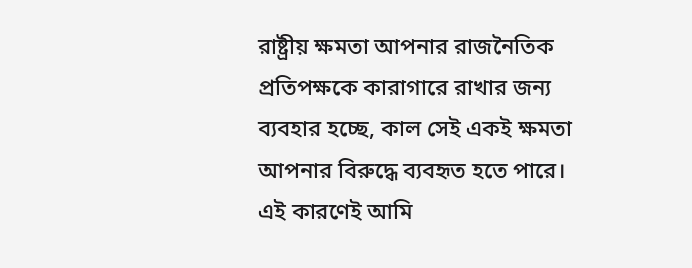রাষ্ট্রীয় ক্ষমতা আপনার রাজনৈতিক প্রতিপক্ষকে কারাগারে রাখার জন্য ব্যবহার হচ্ছে, কাল সেই একই ক্ষমতা আপনার বিরুদ্ধে ব্যবহৃত হতে পারে।
এই কারণেই আমি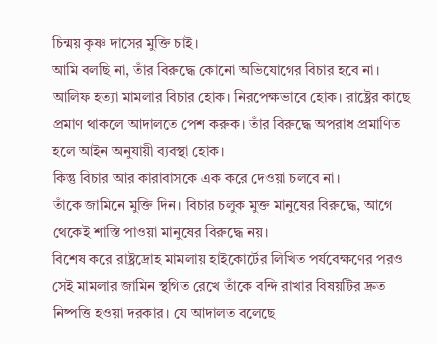চিন্ময় কৃষ্ণ দাসের মুক্তি চাই।
আমি বলছি না, তাঁর বিরুদ্ধে কোনো অভিযোগের বিচার হবে না। আলিফ হত্যা মামলার বিচার হোক। নিরপেক্ষভাবে হোক। রাষ্ট্রের কাছে প্রমাণ থাকলে আদালতে পেশ করুক। তাঁর বিরুদ্ধে অপরাধ প্রমাণিত হলে আইন অনুযায়ী ব্যবস্থা হোক।
কিন্তু বিচার আর কারাবাসকে এক করে দেওয়া চলবে না।
তাঁকে জামিনে মুক্তি দিন। বিচার চলুক মুক্ত মানুষের বিরুদ্ধে, আগে থেকেই শাস্তি পাওয়া মানুষের বিরুদ্ধে নয়।
বিশেষ করে রাষ্ট্রদ্রোহ মামলায় হাইকোর্টের লিখিত পর্যবেক্ষণের পরও সেই মামলার জামিন স্থগিত রেখে তাঁকে বন্দি রাখার বিষয়টির দ্রুত নিষ্পত্তি হওয়া দরকার। যে আদালত বলেছে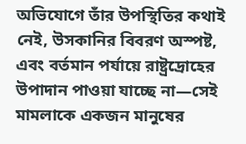অভিযোগে তাঁর উপস্থিতির কথাই নেই, উসকানির বিবরণ অস্পষ্ট, এবং বর্তমান পর্যায়ে রাষ্ট্রদ্রোহের উপাদান পাওয়া যাচ্ছে না—সেই মামলাকে একজন মানুষের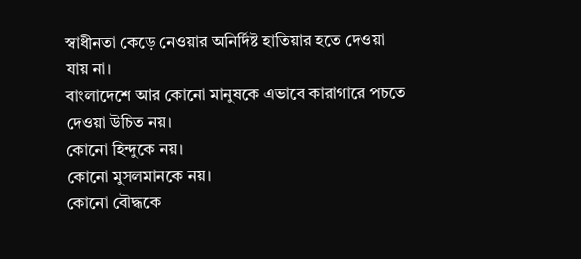স্বাধীনতা কেড়ে নেওয়ার অনির্দিষ্ট হাতিয়ার হতে দেওয়া যায় না।
বাংলাদেশে আর কোনো মানুষকে এভাবে কারাগারে পচতে দেওয়া উচিত নয়।
কোনো হিন্দুকে নয়।
কোনো মুসলমানকে নয়।
কোনো বৌদ্ধকে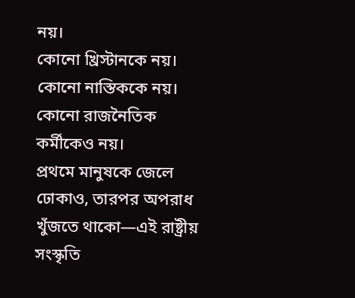নয়।
কোনো খ্রিস্টানকে নয়।
কোনো নাস্তিককে নয়।
কোনো রাজনৈতিক কর্মীকেও নয়।
প্রথমে মানুষকে জেলে ঢোকাও, তারপর অপরাধ খুঁজতে থাকো—এই রাষ্ট্রীয় সংস্কৃতি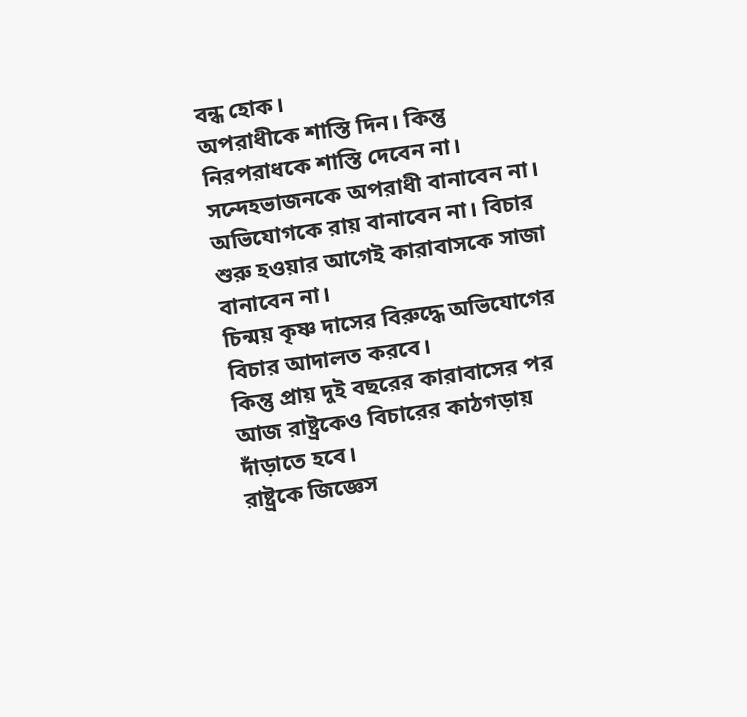বন্ধ হোক।
অপরাধীকে শাস্তি দিন। কিন্তু নিরপরাধকে শাস্তি দেবেন না। সন্দেহভাজনকে অপরাধী বানাবেন না। অভিযোগকে রায় বানাবেন না। বিচার শুরু হওয়ার আগেই কারাবাসকে সাজা বানাবেন না।
চিন্ময় কৃষ্ণ দাসের বিরুদ্ধে অভিযোগের বিচার আদালত করবে।
কিন্তু প্রায় দুই বছরের কারাবাসের পর আজ রাষ্ট্রকেও বিচারের কাঠগড়ায় দাঁড়াতে হবে।
রাষ্ট্রকে জিজ্ঞেস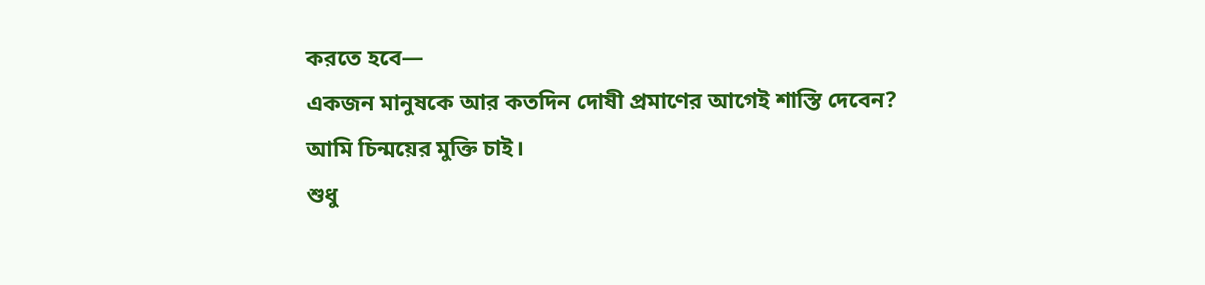করতে হবে—
একজন মানুষকে আর কতদিন দোষী প্রমাণের আগেই শাস্তি দেবেন?
আমি চিন্ময়ের মুক্তি চাই।
শুধু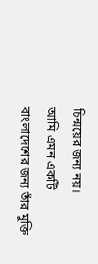চিন্ময়ের জন্য নয়।
আমি এমন একটি বাংলাদেশের জন্য তাঁর মুক্তি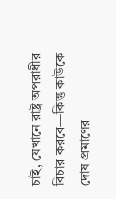চাই, যেখানে রাষ্ট্র অপরাধীর বিচার করবে—কিন্তু কাউকে দোষ প্রমাণের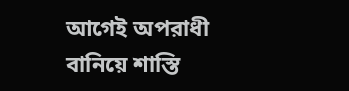আগেই অপরাধী বানিয়ে শাস্তি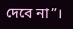দেবে না”।